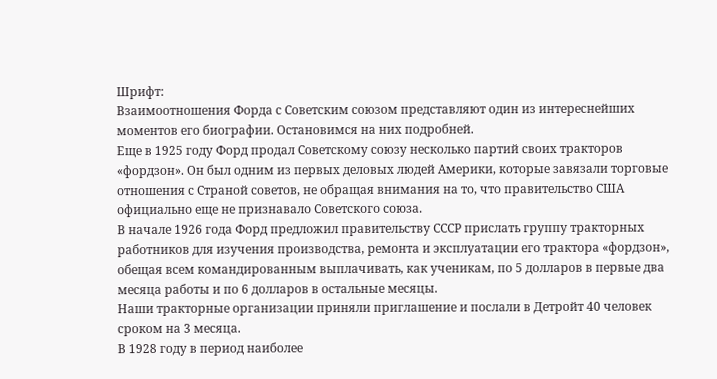Шрифт:
Взаимоотношения Форда с Советским союзом представляют один из интереснейших моментов его биографии. Остановимся на них подробней.
Еще в 1925 году Форд продал Советскому союзу несколько партий своих тракторов «фордзон». Он был одним из первых деловых людей Америки, которые завязали торговые отношения с Страной советов, не обращая внимания на то, что правительство США официально еще не признавало Советского союза.
В начале 1926 года Форд предложил правительству СССР прислать группу тракторных работников для изучения производства, ремонта и эксплуатации его трактора «фордзон», обещая всем командированным выплачивать, как ученикам, по 5 долларов в первые два месяца работы и по 6 долларов в остальные месяцы.
Наши тракторные организации приняли приглашение и послали в Детройт 40 человек сроком на 3 месяца.
В 1928 году в период наиболее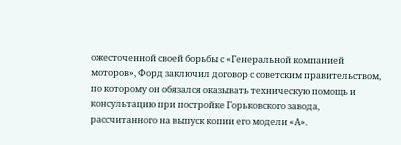ожесточенной своей борьбы с «Генеральной компанией моторов», Форд заключил договор с советским правительством, по которому он обязался оказывать техническую помощь и консультацию при постройке Горьковского завода, рассчитанного на выпуск копии его модели «А».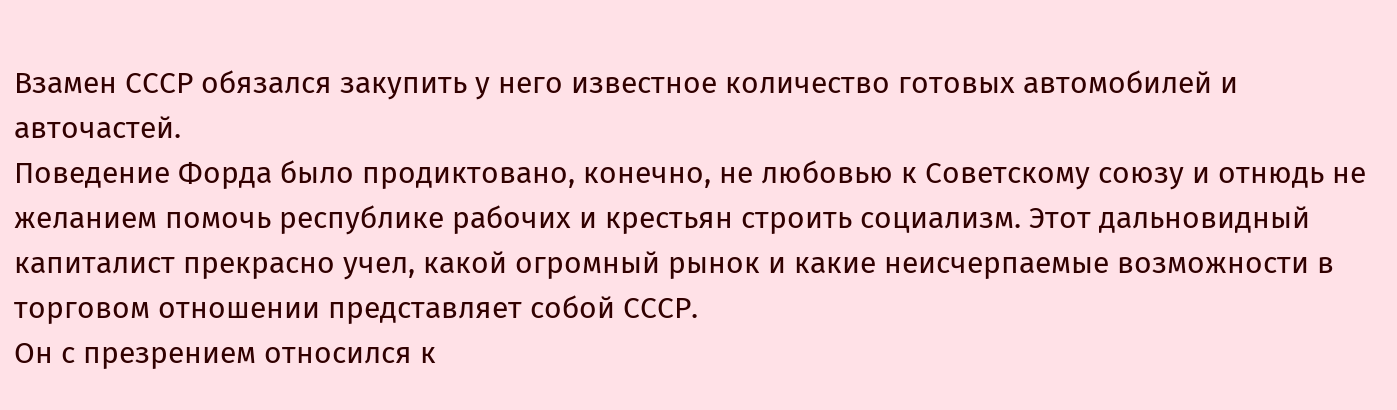Взамен СССР обязался закупить у него известное количество готовых автомобилей и авточастей.
Поведение Форда было продиктовано, конечно, не любовью к Советскому союзу и отнюдь не желанием помочь республике рабочих и крестьян строить социализм. Этот дальновидный капиталист прекрасно учел, какой огромный рынок и какие неисчерпаемые возможности в торговом отношении представляет собой СССР.
Он с презрением относился к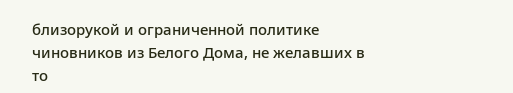близорукой и ограниченной политике чиновников из Белого Дома, не желавших в то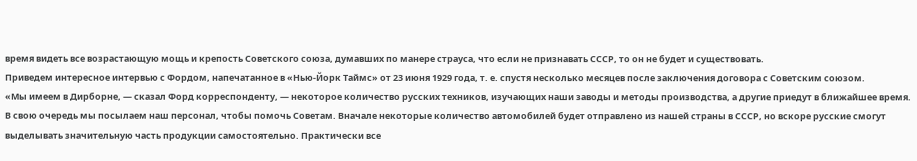время видеть все возрастающую мощь и крепость Советского союза, думавших по манере страуса, что если не признавать СССР, то он не будет и существовать.
Приведем интересное интервью с Фордом, напечатанное в «Нью-Йорк Таймс» от 23 июня 1929 года, т. е. спустя несколько месяцев после заключения договора с Советским союзом.
«Мы имеем в Дирборне, — сказал Форд корреспонденту, — некоторое количество русских техников, изучающих наши заводы и методы производства, а другие приедут в ближайшее время. В свою очередь мы посылаем наш персонал, чтобы помочь Советам. Вначале некоторые количество автомобилей будет отправлено из нашей страны в СССР, но вскоре русские смогут выделывать значительную часть продукции самостоятельно. Практически все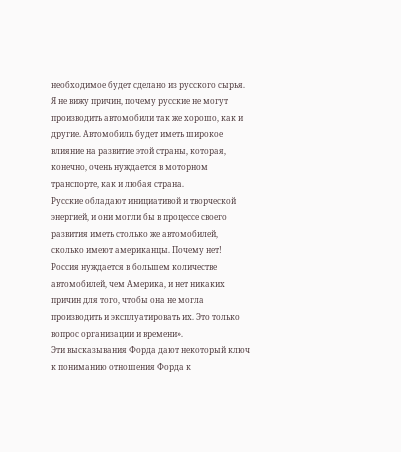необходимое будет сделано из русского сырья.
Я не вижу причин, почему русские не могут производить автомобили так же хорошо, как и другие. Автомобиль будет иметь широкое влияние на развитие этой страны, которая, конечно, очень нуждается в моторном транспорте, как и любая страна.
Русские обладают инициативой и творческой энергией, и они могли бы в процессе своего развития иметь столько же автомобилей, сколько имеют американцы. Почему нет!
Россия нуждается в большем количестве автомобилей, чем Америка, и нет никаких причин для того, чтобы она не могла производить и эксплуатировать их. Это только вопрос организации и времени».
Эти высказывания Форда дают некоторый ключ к пониманию отношения Форда к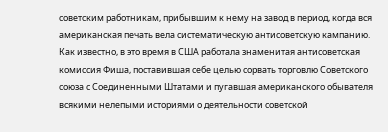советским работникам, прибывшим к нему на завод в период, когда вся американская печать вела систематическую антисоветскую кампанию.
Как известно, в это время в США работала знаменитая антисоветская комиссия Фиша, поставившая себе целью сорвать торговлю Советского союза с Соединенными Штатами и пугавшая американского обывателя всякими нелепыми историями о деятельности советской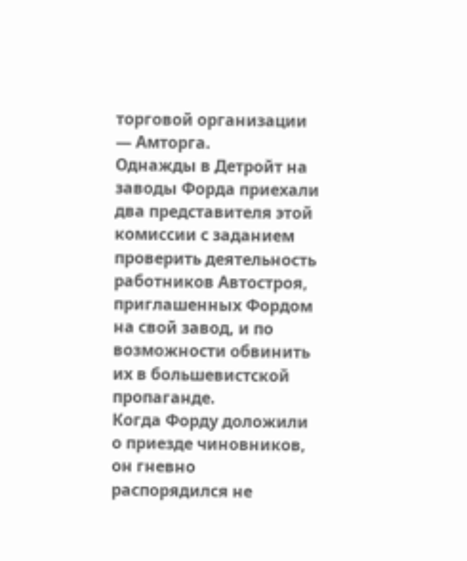торговой организации — Амторга.
Однажды в Детройт на заводы Форда приехали два представителя этой комиссии с заданием проверить деятельность работников Автостроя, приглашенных Фордом на свой завод, и по возможности обвинить их в большевистской пропаганде.
Когда Форду доложили о приезде чиновников, он гневно распорядился не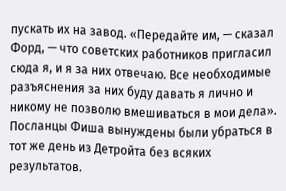пускать их на завод. «Передайте им, — сказал Форд, — что советских работников пригласил сюда я, и я за них отвечаю. Все необходимые разъяснения за них буду давать я лично и никому не позволю вмешиваться в мои дела».
Посланцы Фиша вынуждены были убраться в тот же день из Детройта без всяких результатов.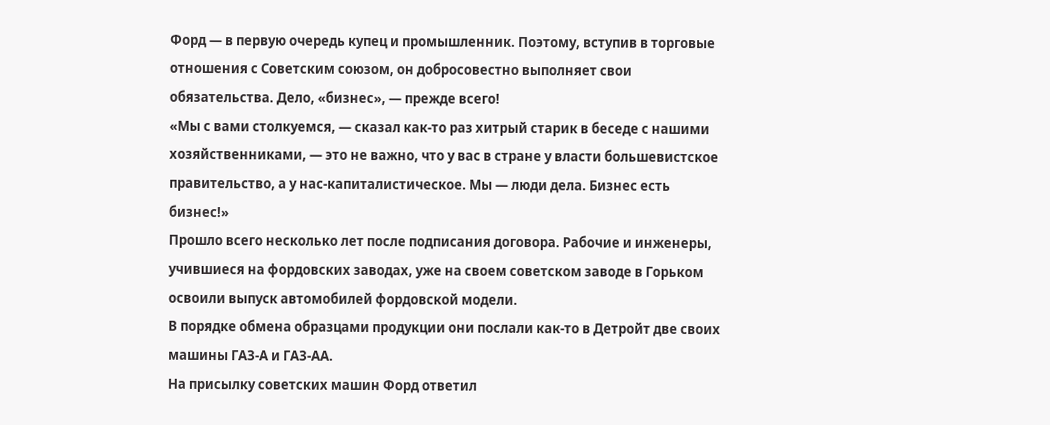Форд — в первую очередь купец и промышленник. Поэтому, вступив в торговые отношения с Советским союзом, он добросовестно выполняет свои обязательства. Дело, «бизнес», — прежде всего!
«Мы с вами столкуемся, — сказал как-то раз хитрый старик в беседе с нашими хозяйственниками, — это не важно, что у вас в стране у власти большевистское правительство, а у нас-капиталистическое. Мы — люди дела. Бизнес есть бизнес!»
Прошло всего несколько лет после подписания договора. Рабочие и инженеры, учившиеся на фордовских заводах, уже на своем советском заводе в Горьком освоили выпуск автомобилей фордовской модели.
В порядке обмена образцами продукции они послали как-то в Детройт две своих машины ГАЗ-А и ГАЗ-АА.
На присылку советских машин Форд ответил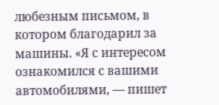любезным письмом, в котором благодарил за машины. «Я с интересом ознакомился с вашими автомобилями, — пишет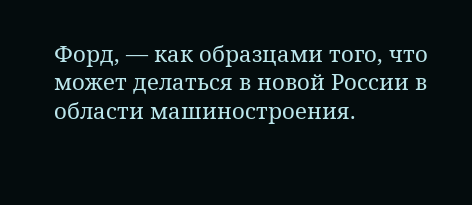Форд, — как образцами того, что может делаться в новой России в области машиностроения.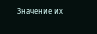Значение их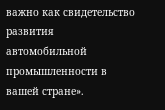важно как свидетельство развития автомобильной промышленности в вашей стране».